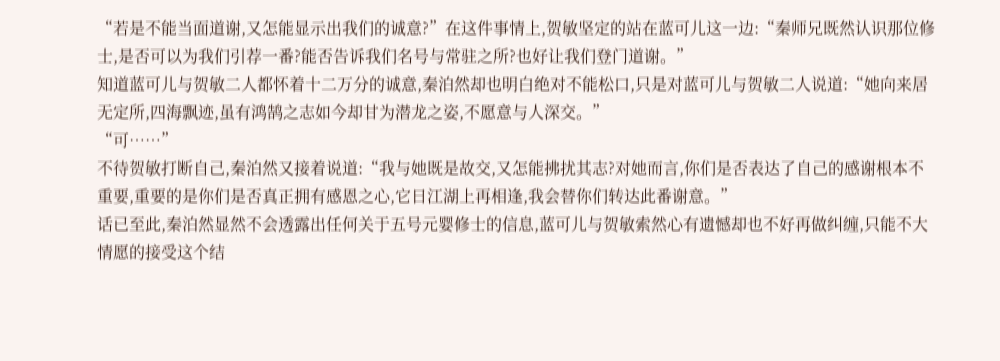“若是不能当面道谢,又怎能显示出我们的诚意?”在这件事情上,贺敏坚定的站在蓝可儿这一边:“秦师兄既然认识那位修士,是否可以为我们引荐一番?能否告诉我们名号与常驻之所?也好让我们登门道谢。”
知道蓝可儿与贺敏二人都怀着十二万分的诚意,秦泊然却也明白绝对不能松口,只是对蓝可儿与贺敏二人说道:“她向来居无定所,四海飘迹,虽有鸿鹄之志如今却甘为潜龙之姿,不愿意与人深交。”
“可……”
不待贺敏打断自己,秦泊然又接着说道:“我与她既是故交,又怎能拂扰其志?对她而言,你们是否表达了自己的感谢根本不重要,重要的是你们是否真正拥有感恩之心,它日江湖上再相逢,我会替你们转达此番谢意。”
话已至此,秦泊然显然不会透露出任何关于五号元婴修士的信息,蓝可儿与贺敏索然心有遗憾却也不好再做纠缠,只能不大情愿的接受这个结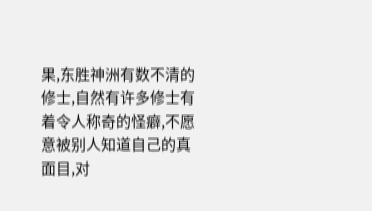果,东胜神洲有数不清的修士,自然有许多修士有着令人称奇的怪癖,不愿意被别人知道自己的真面目,对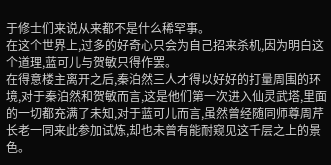于修士们来说从来都不是什么稀罕事。
在这个世界上,过多的好奇心只会为自己招来杀机,因为明白这个道理,蓝可儿与贺敏只得作罢。
在得意楼主离开之后,秦泊然三人才得以好好的打量周围的环境,对于秦泊然和贺敏而言,这是他们第一次进入仙灵武塔,里面的一切都充满了未知,对于蓝可儿而言,虽然曾经随同师尊周芹长老一同来此参加试炼,却也未曾有能耐窥见这千层之上的景色。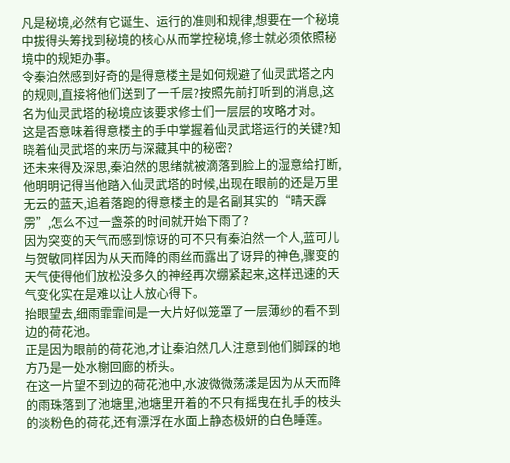凡是秘境,必然有它诞生、运行的准则和规律,想要在一个秘境中拔得头筹找到秘境的核心从而掌控秘境,修士就必须依照秘境中的规矩办事。
令秦泊然感到好奇的是得意楼主是如何规避了仙灵武塔之内的规则,直接将他们送到了一千层?按照先前打听到的消息,这名为仙灵武塔的秘境应该要求修士们一层层的攻略才对。
这是否意味着得意楼主的手中掌握着仙灵武塔运行的关键?知晓着仙灵武塔的来历与深藏其中的秘密?
还未来得及深思,秦泊然的思绪就被滴落到脸上的湿意给打断,他明明记得当他踏入仙灵武塔的时候,出现在眼前的还是万里无云的蓝天,追着落跑的得意楼主的是名副其实的“晴天霹雳”,怎么不过一盏茶的时间就开始下雨了?
因为突变的天气而感到惊讶的可不只有秦泊然一个人,蓝可儿与贺敏同样因为从天而降的雨丝而露出了讶异的神色,骤变的天气使得他们放松没多久的神经再次绷紧起来,这样迅速的天气变化实在是难以让人放心得下。
抬眼望去,细雨霏霏间是一大片好似笼罩了一层薄纱的看不到边的荷花池。
正是因为眼前的荷花池,才让秦泊然几人注意到他们脚踩的地方乃是一处水榭回廊的桥头。
在这一片望不到边的荷花池中,水波微微荡漾是因为从天而降的雨珠落到了池塘里,池塘里开着的不只有摇曳在扎手的枝头的淡粉色的荷花,还有漂浮在水面上静态极妍的白色睡莲。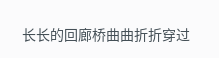长长的回廊桥曲曲折折穿过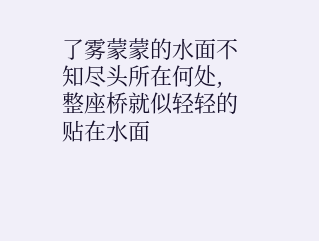了雾蒙蒙的水面不知尽头所在何处,整座桥就似轻轻的贴在水面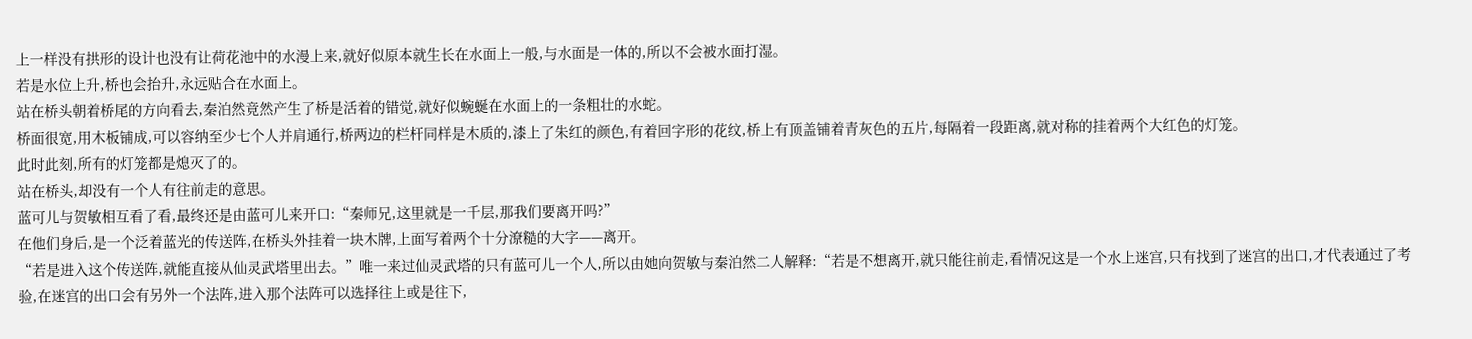上一样没有拱形的设计也没有让荷花池中的水漫上来,就好似原本就生长在水面上一般,与水面是一体的,所以不会被水面打湿。
若是水位上升,桥也会抬升,永远贴合在水面上。
站在桥头朝着桥尾的方向看去,秦泊然竟然产生了桥是活着的错觉,就好似蜿蜒在水面上的一条粗壮的水蛇。
桥面很宽,用木板铺成,可以容纳至少七个人并肩通行,桥两边的栏杆同样是木质的,漆上了朱红的颜色,有着回字形的花纹,桥上有顶盖铺着青灰色的五片,每隔着一段距离,就对称的挂着两个大红色的灯笼。
此时此刻,所有的灯笼都是熄灭了的。
站在桥头,却没有一个人有往前走的意思。
蓝可儿与贺敏相互看了看,最终还是由蓝可儿来开口:“秦师兄,这里就是一千层,那我们要离开吗?”
在他们身后,是一个泛着蓝光的传送阵,在桥头外挂着一块木牌,上面写着两个十分潦糙的大字——离开。
“若是进入这个传送阵,就能直接从仙灵武塔里出去。”唯一来过仙灵武塔的只有蓝可儿一个人,所以由她向贺敏与秦泊然二人解释:“若是不想离开,就只能往前走,看情况这是一个水上迷宫,只有找到了迷宫的出口,才代表通过了考验,在迷宫的出口会有另外一个法阵,进入那个法阵可以选择往上或是往下,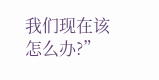我们现在该怎么办?”